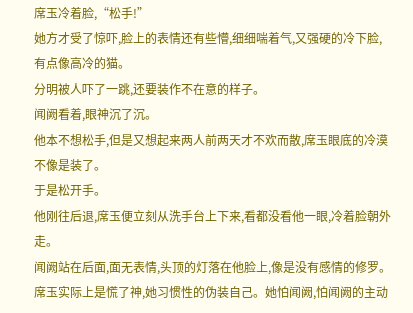席玉冷着脸,“松手!”
她方才受了惊吓,脸上的表情还有些懵,细细喘着气,又强硬的冷下脸,有点像高冷的猫。
分明被人吓了一跳,还要装作不在意的样子。
闻阙看着,眼神沉了沉。
他本不想松手,但是又想起来两人前两天才不欢而散,席玉眼底的冷漠不像是装了。
于是松开手。
他刚往后退,席玉便立刻从洗手台上下来,看都没看他一眼,冷着脸朝外走。
闻阙站在后面,面无表情,头顶的灯落在他脸上,像是没有感情的修罗。
席玉实际上是慌了神,她习惯性的伪装自己。她怕闻阙,怕闻阙的主动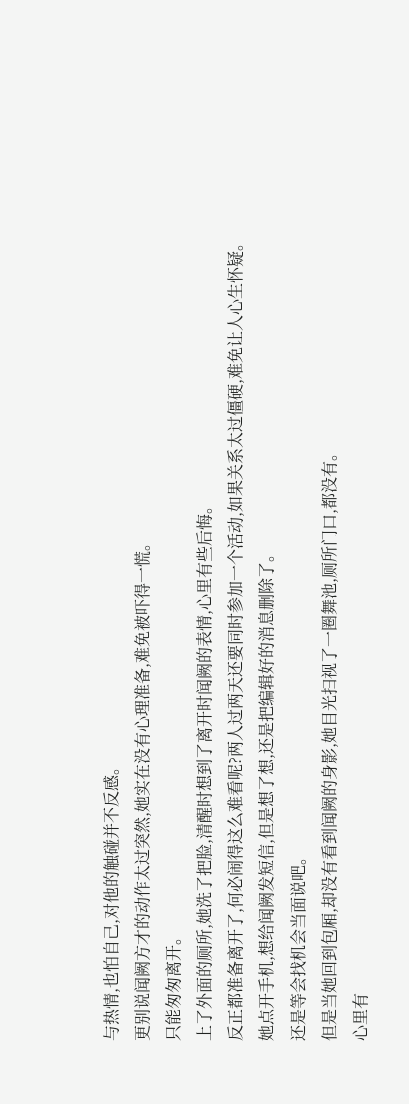与热情,也怕自己,对他的触碰并不反感。
更别说闻阙方才的动作太过突然,她实在没有心理准备,难免被吓得一慌。
只能匆匆离开。
上了外面的厕所,她洗了把脸,清醒时想到了离开时闻阙的表情,心里有些后悔。
反正都准备离开了,何必闹得这么难看呢?两人过两天还要同时参加一个活动,如果关系太过僵硬,难免让人心生怀疑。
她点开手机,想给闻阙发短信,但是想了想,还是把编辑好的消息删除了。
还是等会找机会当面说吧。
但是当她回到包厢,却没有看到闻阙的身影,她目光扫视了一圈舞池,厕所门口,都没有。
心里有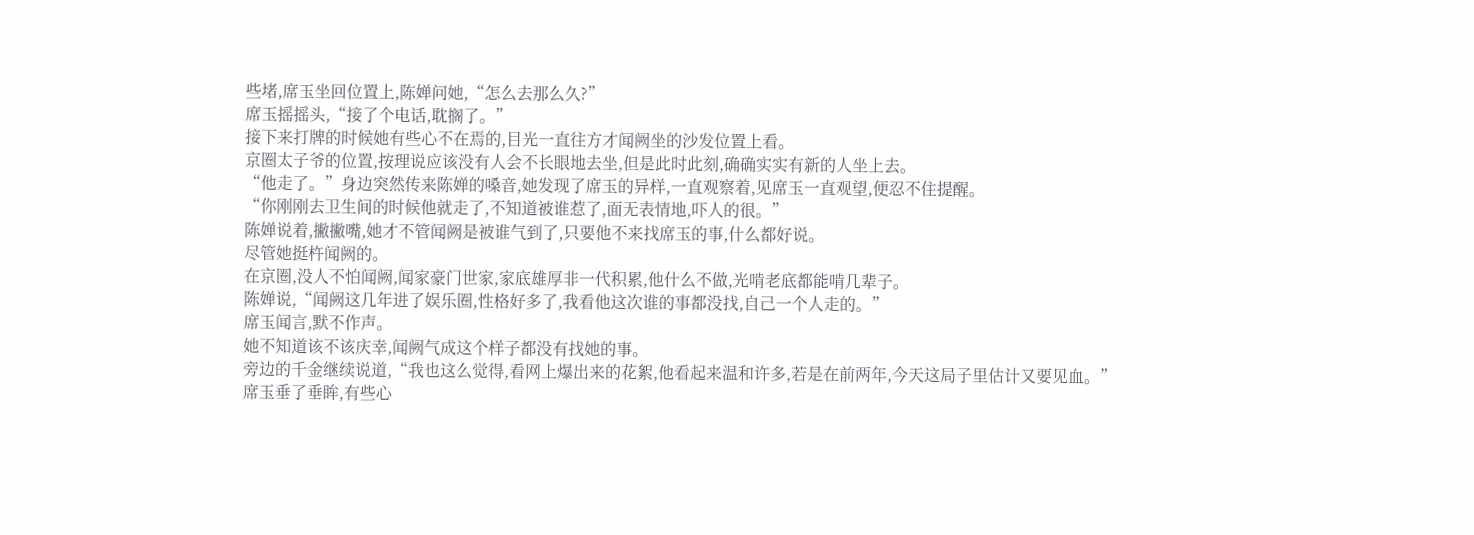些堵,席玉坐回位置上,陈婵问她,“怎么去那么久?”
席玉摇摇头,“接了个电话,耽搁了。”
接下来打牌的时候她有些心不在焉的,目光一直往方才闻阙坐的沙发位置上看。
京圈太子爷的位置,按理说应该没有人会不长眼地去坐,但是此时此刻,确确实实有新的人坐上去。
“他走了。”身边突然传来陈婵的嗓音,她发现了席玉的异样,一直观察着,见席玉一直观望,便忍不住提醒。
“你刚刚去卫生间的时候他就走了,不知道被谁惹了,面无表情地,吓人的很。”
陈婵说着,撇撇嘴,她才不管闻阙是被谁气到了,只要他不来找席玉的事,什么都好说。
尽管她挺杵闻阙的。
在京圈,没人不怕闻阙,闻家豪门世家,家底雄厚非一代积累,他什么不做,光啃老底都能啃几辈子。
陈婵说,“闻阙这几年进了娱乐圈,性格好多了,我看他这次谁的事都没找,自己一个人走的。”
席玉闻言,默不作声。
她不知道该不该庆幸,闻阙气成这个样子都没有找她的事。
旁边的千金继续说道,“我也这么觉得,看网上爆出来的花絮,他看起来温和许多,若是在前两年,今天这局子里估计又要见血。”
席玉垂了垂眸,有些心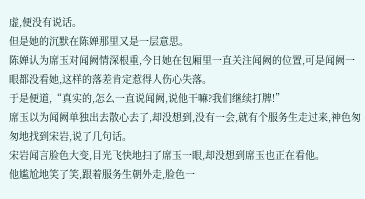虚,便没有说话。
但是她的沉默在陈婵那里又是一层意思。
陈婵认为席玉对闻阙情深根重,今日她在包厢里一直关注闻阙的位置,可是闻阙一眼都没看她,这样的落差肯定惹得人伤心失落。
于是便道,“真实的,怎么一直说闻阙,说他干嘛?我们继续打牌!”
席玉以为闻阙单独出去散心去了,却没想到,没有一会,就有个服务生走过来,神色匆匆地找到宋岩,说了几句话。
宋岩闻言脸色大变,目光飞快地扫了席玉一眼,却没想到席玉也正在看他。
他尴尬地笑了笑,跟着服务生朝外走,脸色一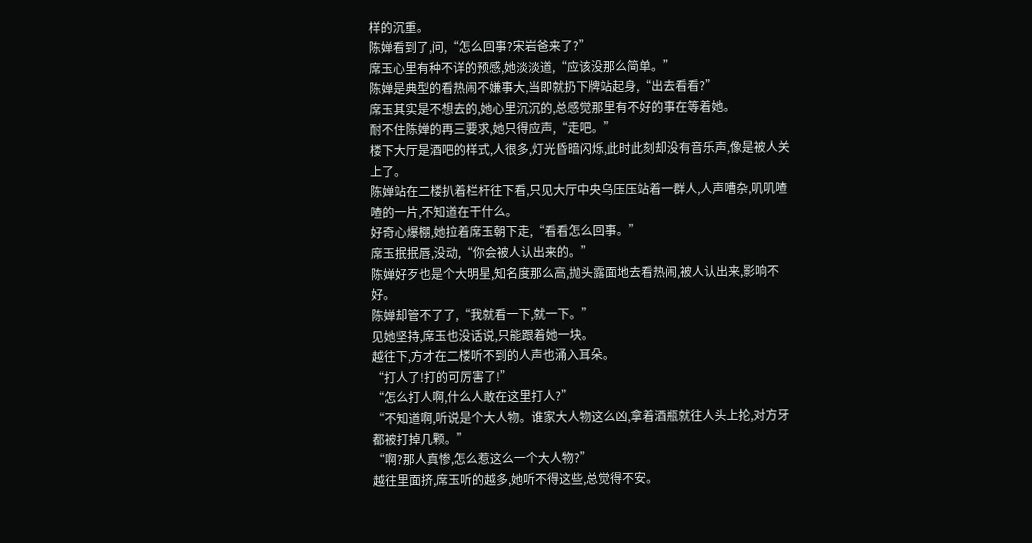样的沉重。
陈婵看到了,问,“怎么回事?宋岩爸来了?”
席玉心里有种不详的预感,她淡淡道,“应该没那么简单。”
陈婵是典型的看热闹不嫌事大,当即就扔下牌站起身,“出去看看?”
席玉其实是不想去的,她心里沉沉的,总感觉那里有不好的事在等着她。
耐不住陈婵的再三要求,她只得应声,“走吧。”
楼下大厅是酒吧的样式,人很多,灯光昏暗闪烁,此时此刻却没有音乐声,像是被人关上了。
陈婵站在二楼扒着栏杆往下看,只见大厅中央乌压压站着一群人,人声嘈杂,叽叽喳喳的一片,不知道在干什么。
好奇心爆棚,她拉着席玉朝下走,“看看怎么回事。”
席玉抿抿唇,没动,“你会被人认出来的。”
陈婵好歹也是个大明星,知名度那么高,抛头露面地去看热闹,被人认出来,影响不好。
陈婵却管不了了,“我就看一下,就一下。”
见她坚持,席玉也没话说,只能跟着她一块。
越往下,方才在二楼听不到的人声也涌入耳朵。
“打人了!打的可厉害了!”
“怎么打人啊,什么人敢在这里打人?”
“不知道啊,听说是个大人物。谁家大人物这么凶,拿着酒瓶就往人头上抡,对方牙都被打掉几颗。”
“啊?那人真惨,怎么惹这么一个大人物?”
越往里面挤,席玉听的越多,她听不得这些,总觉得不安。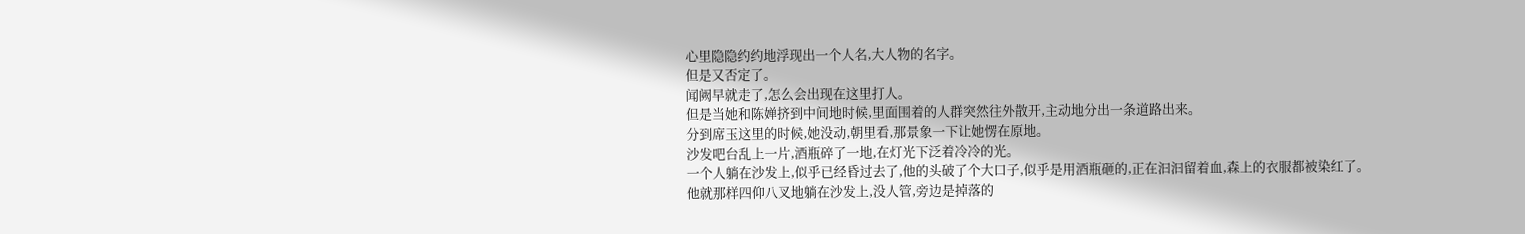心里隐隐约约地浮现出一个人名,大人物的名字。
但是又否定了。
闻阙早就走了,怎么会出现在这里打人。
但是当她和陈婵挤到中间地时候,里面围着的人群突然往外散开,主动地分出一条道路出来。
分到席玉这里的时候,她没动,朝里看,那景象一下让她愣在原地。
沙发吧台乱上一片,酒瓶碎了一地,在灯光下泛着冷冷的光。
一个人躺在沙发上,似乎已经昏过去了,他的头破了个大口子,似乎是用酒瓶砸的,正在汩汩留着血,森上的衣服都被染红了。
他就那样四仰八叉地躺在沙发上,没人管,旁边是掉落的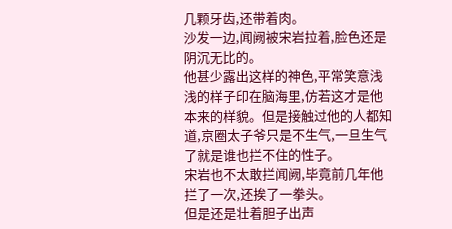几颗牙齿,还带着肉。
沙发一边,闻阙被宋岩拉着,脸色还是阴沉无比的。
他甚少露出这样的神色,平常笑意浅浅的样子印在脑海里,仿若这才是他本来的样貌。但是接触过他的人都知道,京圈太子爷只是不生气,一旦生气了就是谁也拦不住的性子。
宋岩也不太敢拦闻阙,毕竟前几年他拦了一次,还挨了一拳头。
但是还是壮着胆子出声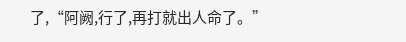了,“阿阙,行了,再打就出人命了。”